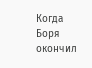Когда Боря окончил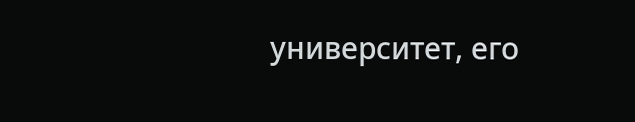университет, его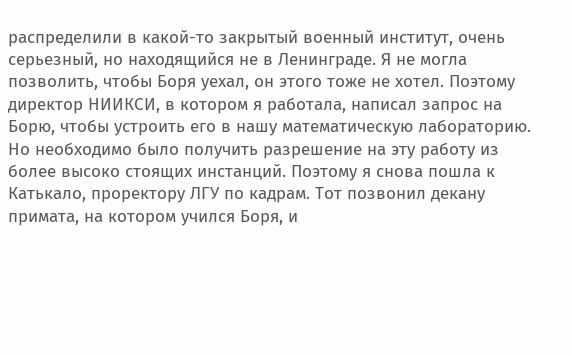распределили в какой-то закрытый военный институт, очень серьезный, но находящийся не в Ленинграде. Я не могла позволить, чтобы Боря уехал, он этого тоже не хотел. Поэтому директор НИИКСИ, в котором я работала, написал запрос на Борю, чтобы устроить его в нашу математическую лабораторию. Но необходимо было получить разрешение на эту работу из более высоко стоящих инстанций. Поэтому я снова пошла к Катькало, проректору ЛГУ по кадрам. Тот позвонил декану примата, на котором учился Боря, и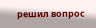решил вопрос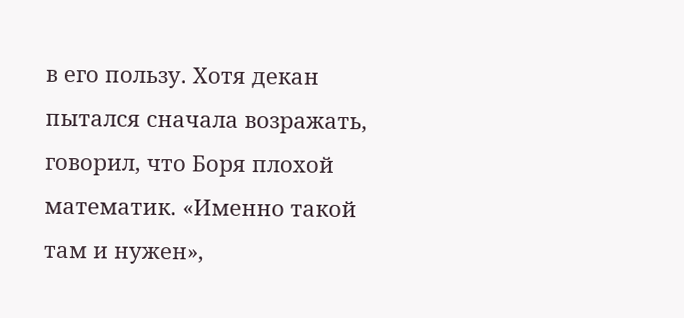в его пользу. Хотя декан пытался сначала возражать, говорил, что Боря плохой математик. «Именно такой там и нужен»,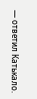— ответил Катькало.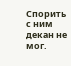Спорить с ним декан не мог.